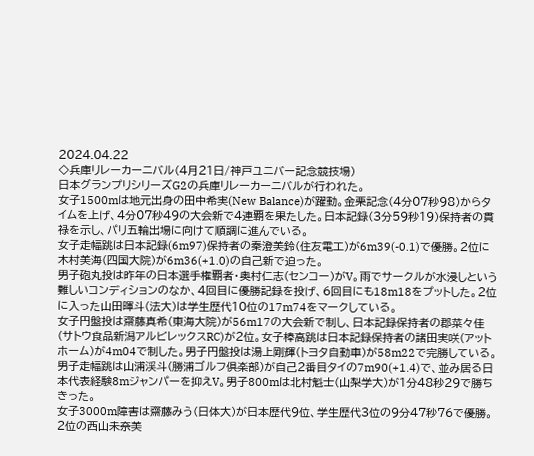2024.04.22
◇兵庫リレーカーニバル(4月21日/神戸ユニバー記念競技場)
日本グランプリシリーズG2の兵庫リレーカーニバルが行われた。
女子1500mは地元出身の田中希実(New Balance)が躍動。金栗記念(4分07秒98)からタイムを上げ、4分07秒49の大会新で4連覇を果たした。日本記録(3分59秒19)保持者の貫禄を示し、パリ五輪出場に向けて順調に進んでいる。
女子走幅跳は日本記録(6m97)保持者の秦澄美鈴(住友電工)が6m39(-0.1)で優勝。2位に木村美海(四国大院)が6m36(+1.0)の自己新で迫った。
男子砲丸投は昨年の日本選手権覇者・奥村仁志(センコー)がV。雨でサークルが水浸しという難しいコンディションのなか、4回目に優勝記録を投げ、6回目にも18m18をプットした。2位に入った山田暉斗(法大)は学生歴代10位の17m74をマークしている。
女子円盤投は齋藤真希(東海大院)が56m17の大会新で制し、日本記録保持者の郡菜々佳(サトウ食品新潟アルビレックスRC)が2位。女子棒高跳は日本記録保持者の諸田実咲(アットホーム)が4m04で制した。男子円盤投は湯上剛輝(トヨタ自動車)が58m22で完勝している。
男子走幅跳は山浦渓斗(勝浦ゴルフ倶楽部)が自己2番目タイの7m90(+1.4)で、並み居る日本代表経験8mジャンパーを抑えV。男子800mは北村魁士(山梨学大)が1分48秒29で勝ちきった。
女子3000m障害は齋藤みう(日体大)が日本歴代9位、学生歴代3位の9分47秒76で優勝。2位の西山未奈美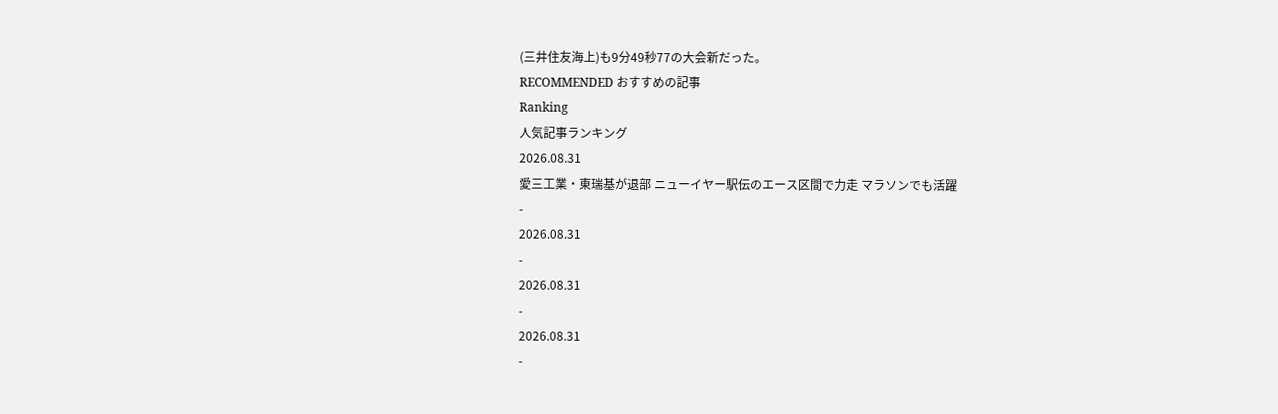(三井住友海上)も9分49秒77の大会新だった。
RECOMMENDED おすすめの記事
Ranking
人気記事ランキング
2026.08.31
愛三工業・東瑞基が退部 ニューイヤー駅伝のエース区間で力走 マラソンでも活躍
-
2026.08.31
-
2026.08.31
-
2026.08.31
-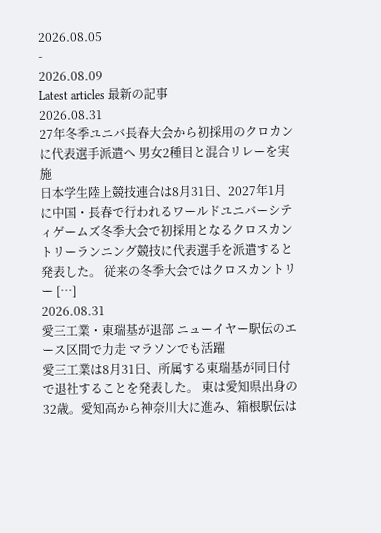2026.08.05
-
2026.08.09
Latest articles 最新の記事
2026.08.31
27年冬季ユニバ長春大会から初採用のクロカンに代表選手派遣へ 男女2種目と混合リレーを実施
日本学生陸上競技連合は8月31日、2027年1月に中国・長春で行われるワールドユニバーシティゲームズ冬季大会で初採用となるクロスカントリーランニング競技に代表選手を派遣すると発表した。 従来の冬季大会ではクロスカントリー […]
2026.08.31
愛三工業・東瑞基が退部 ニューイヤー駅伝のエース区間で力走 マラソンでも活躍
愛三工業は8月31日、所属する東瑞基が同日付で退社することを発表した。 東は愛知県出身の32歳。愛知高から神奈川大に進み、箱根駅伝は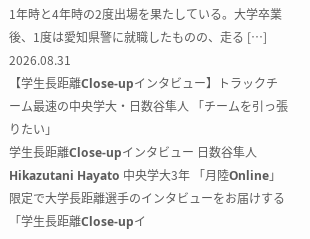1年時と4年時の2度出場を果たしている。大学卒業後、1度は愛知県警に就職したものの、走る […]
2026.08.31
【学生長距離Close-upインタビュー】トラックチーム最速の中央学大・日数谷隼人 「チームを引っ張りたい」
学生長距離Close-upインタビュー 日数谷隼人 Hikazutani Hayato 中央学大3年 「月陸Online」限定で大学長距離選手のインタビューをお届けする「学生長距離Close-upイ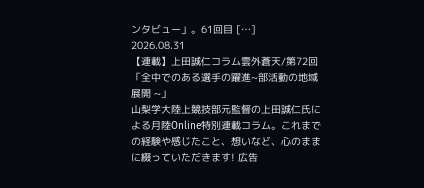ンタビュー」。61回目 […]
2026.08.31
【連載】上田誠仁コラム雲外蒼天/第72回「全中でのある選手の躍進~部活動の地域展開 ~」
山梨学大陸上競技部元監督の上田誠仁氏による月陸Online特別連載コラム。これまでの経験や感じたこと、想いなど、心のままに綴っていただきます! 広告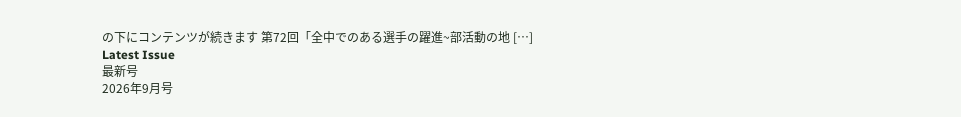の下にコンテンツが続きます 第72回「全中でのある選手の躍進~部活動の地 […]
Latest Issue
最新号
2026年9月号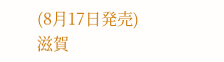(8月17日発売)
滋賀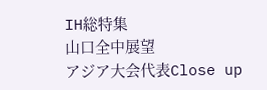IH総特集
山口全中展望
アジア大会代表Close up